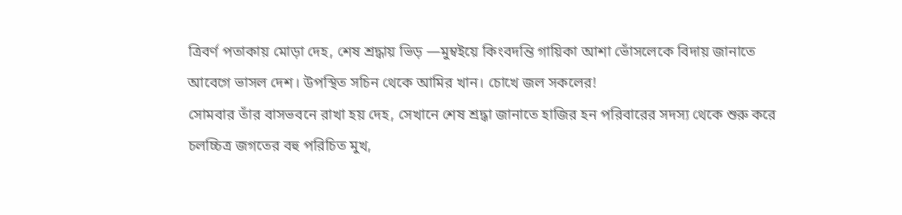ত্রিবর্ণ পতাকায় মোড়া দেহ, শেষ শ্রদ্ধায় ভিড় —মুম্বইয়ে কিংবদন্তি গায়িকা আশা ভোঁসলেকে বিদায় জানাতে আবেগে ভাসল দেশ। উপস্থিত সচিন থেকে আমির খান। চোখে জল সকলের!
সোমবার তাঁর বাসভবনে রাখা হয় দেহ, সেখানে শেষ শ্রদ্ধা জানাতে হাজির হন পরিবারের সদস্য থেকে শুরু করে চলচ্চিত্র জগতের বহু পরিচিত মুখ,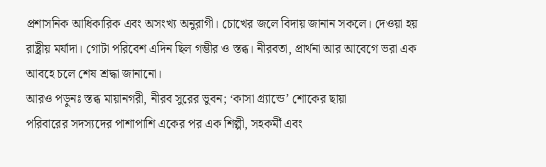প্রশাসনিক আধিকারিক এবং অসংখ্য অনুরাগী। চোখের জলে বিদায় জানান সকলে। দেওয়া হয় রাষ্ট্রীয় মর্যাদা। গোটা পরিবেশ এদিন ছিল গম্ভীর ও স্তব্ধ। নীরবতা, প্রার্থনা আর আবেগে ভরা এক আবহে চলে শেষ শ্রদ্ধা জানানো।
আরও পড়ুনঃ স্তব্ধ মায়ানগরী, নীরব সুরের ভুবন; ‘কাসা গ্র্যান্ডে’ শোকের ছায়া
পরিবারের সদস্যদের পাশাপাশি একের পর এক শিল্পী, সহকর্মী এবং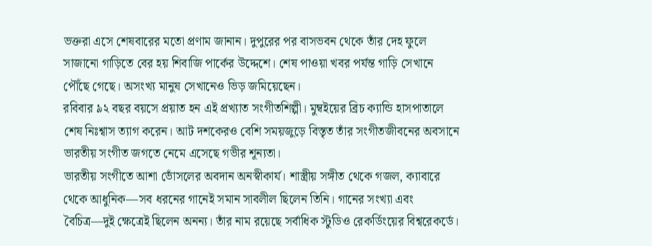ভক্তরা এসে শেষবারের মতো প্রণাম জানান। দুপুরের পর বাসভবন থেকে তাঁর দেহ ফুলে সাজানো গাড়িতে বের হয় শিবাজি পার্কের উদ্দেশে। শেষ পাওয়া খবর পর্যন্ত গাড়ি সেখানে পৌঁছে গেছে। অসংখ্য মানুষ সেখানেও ভিড় জমিয়েছেন।
রবিবার ৯২ বছর বয়সে প্রয়াত হন এই প্রখ্যাত সংগীতশিল্পী। মুম্বইয়ের ব্রিচ ক্যান্ডি হাসপাতালে শেষ নিঃশ্বাস ত্যাগ করেন। আট দশকেরও বেশি সময়জুড়ে বিস্তৃত তাঁর সংগীতজীবনের অবসানে ভারতীয় সংগীত জগতে নেমে এসেছে গভীর শূন্যতা।
ভারতীয় সংগীতে আশা ভোঁসলের অবদান অনস্বীকার্য। শাস্ত্রীয় সঙ্গীত থেকে গজল, ক্যাবারে থেকে আধুনিক—সব ধরনের গানেই সমান সাবলীল ছিলেন তিনি। গানের সংখ্যা এবং বৈচিত্র—দুই ক্ষেত্রেই ছিলেন অনন্য। তাঁর নাম রয়েছে সর্বাধিক স্টুডিও রেকর্ডিংয়ের বিশ্বরেকর্ডে।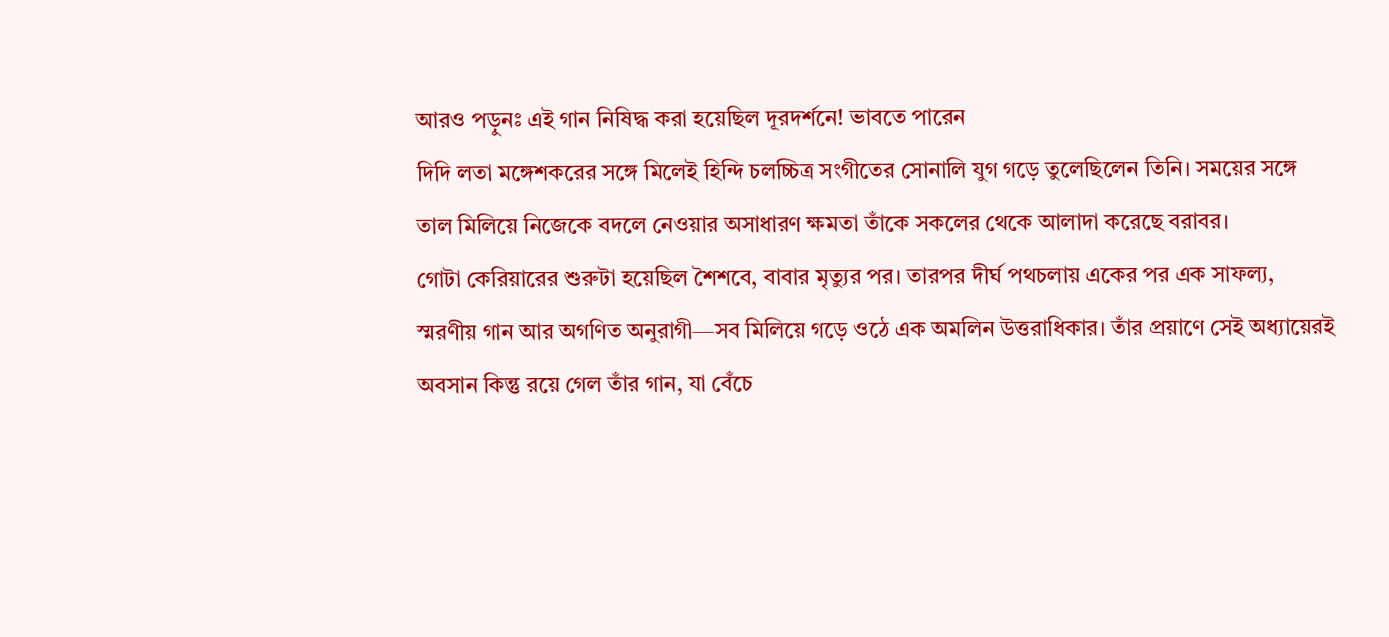আরও পড়ুনঃ এই গান নিষিদ্ধ করা হয়েছিল দূরদর্শনে! ভাবতে পারেন
দিদি লতা মঙ্গেশকরের সঙ্গে মিলেই হিন্দি চলচ্চিত্র সংগীতের সোনালি যুগ গড়ে তুলেছিলেন তিনি। সময়ের সঙ্গে তাল মিলিয়ে নিজেকে বদলে নেওয়ার অসাধারণ ক্ষমতা তাঁকে সকলের থেকে আলাদা করেছে বরাবর।
গোটা কেরিয়ারের শুরুটা হয়েছিল শৈশবে, বাবার মৃত্যুর পর। তারপর দীর্ঘ পথচলায় একের পর এক সাফল্য, স্মরণীয় গান আর অগণিত অনুরাগী—সব মিলিয়ে গড়ে ওঠে এক অমলিন উত্তরাধিকার। তাঁর প্রয়াণে সেই অধ্যায়েরই অবসান কিন্তু রয়ে গেল তাঁর গান, যা বেঁচে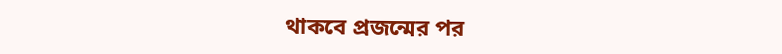থাকবে প্রজন্মের পর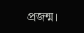প্রজন্ম।